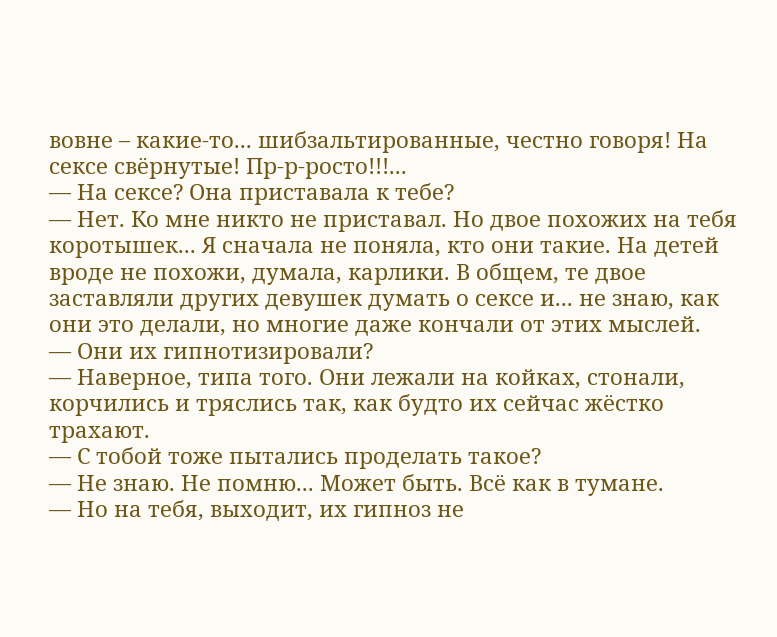вовне – какие-то... шибзальтированные, честно говоря! На сексе свёрнутые! Пр-р-росто!!!...
— На сексе? Она приставала к тебе?
— Нет. Ко мне никто не приставал. Но двое похожих на тебя коротышек... Я сначала не поняла, кто они такие. На детей вроде не похожи, думала, карлики. В общем, те двое заставляли других девушек думать о сексе и... не знаю, как они это делали, но многие даже кончали от этих мыслей.
— Они их гипнотизировали?
— Наверное, типа того. Они лежали на койках, стонали, корчились и тряслись так, как будто их сейчас жёстко трахают.
— С тобой тоже пытались проделать такое?
— Не знаю. Не помню... Может быть. Всё как в тумане.
— Но на тебя, выходит, их гипноз не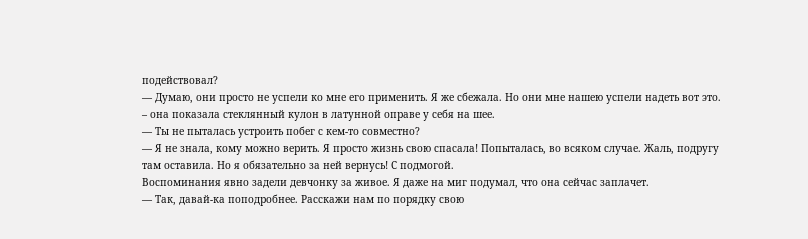подействовал?
— Думаю, они просто не успели ко мне его применить. Я же сбежала. Но они мне нашею успели надеть вот это. – она показала стеклянный кулон в латунной оправе у себя на шее.
— Ты не пыталась устроить побег с кем-то совместно?
— Я не знала, кому можно верить. Я просто жизнь свою спасала! Попыталась, во всяком случае. Жаль, подругу там оставила. Но я обязательно за ней вернусь! С подмогой.
Воспоминания явно задели девчонку за живое. Я даже на миг подумал, что она сейчас заплачет.
— Так, давай-ка поподробнее. Расскажи нам по порядку свою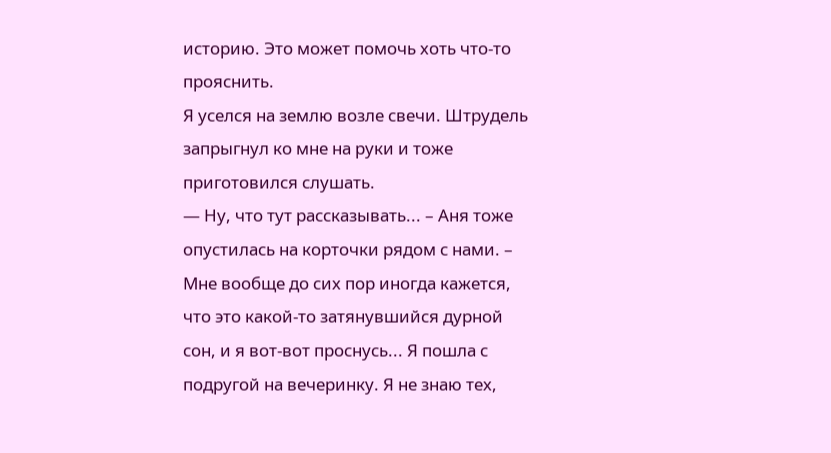историю. Это может помочь хоть что-то прояснить.
Я уселся на землю возле свечи. Штрудель запрыгнул ко мне на руки и тоже приготовился слушать.
— Ну, что тут рассказывать... – Аня тоже опустилась на корточки рядом с нами. – Мне вообще до сих пор иногда кажется, что это какой-то затянувшийся дурной сон, и я вот-вот проснусь... Я пошла с подругой на вечеринку. Я не знаю тех,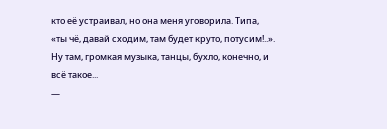кто её устраивал, но она меня уговорила. Типа, «ты чё, давай сходим, там будет круто, потусим!..». Ну там, громкая музыка, танцы, бухло, конечно, и всё такое...
—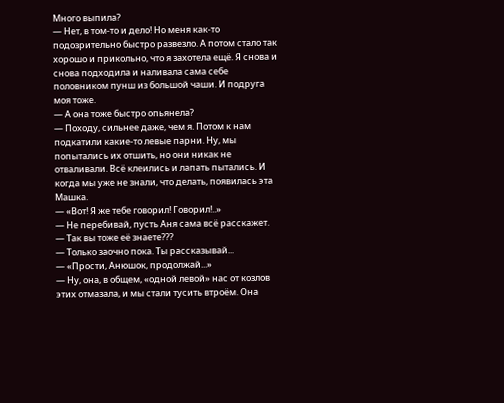Много выпила?
— Нет, в том-то и дело! Но меня как-то подозрительно быстро развезло. А потом стало так хорошо и прикольно, что я захотела ещё. Я снова и снова подходила и наливала сама себе половником пунш из большой чаши. И подруга моя тоже.
— А она тоже быстро опьянела?
— Походу, сильнее даже, чем я. Потом к нам подкатили какие-то левые парни. Ну, мы попытались их отшить, но они никак не отваливали. Всё клеились и лапать пытались. И когда мы уже не знали, что делать, появилась эта Машка.
— «Вот! Я же тебе говорил! Говорил!..»
— Не перебивай, пусть Аня сама всё расскажет.
— Так вы тоже её знаете???
— Только заочно пока. Ты рассказывай...
— «Прости, Анюшок, продолжай...»
— Ну, она, в общем, «одной левой» нас от козлов этих отмазала, и мы стали тусить втроём. Она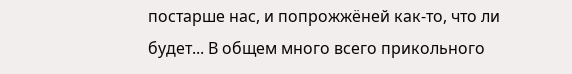постарше нас, и попрожжёней как-то, что ли будет... В общем много всего прикольного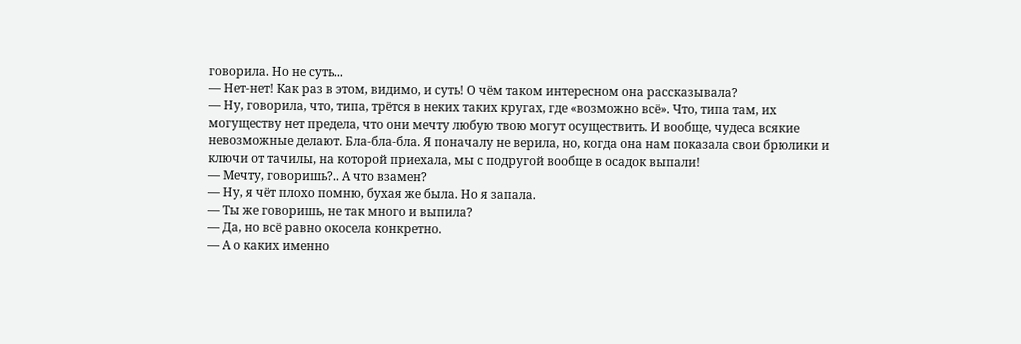говорила. Но не суть...
— Нет-нет! Как раз в этом, видимо, и суть! О чём таком интересном она рассказывала?
— Ну, говорила, что, типа, трётся в неких таких кругах, где «возможно всё». Что, типа там, их могуществу нет предела, что они мечту любую твою могут осуществить. И вообще, чудеса всякие невозможные делают. Бла-бла-бла. Я поначалу не верила, но, когда она нам показала свои брюлики и ключи от тачилы, на которой приехала, мы с подругой вообще в осадок выпали!
— Мечту, говоришь?.. А что взамен?
— Ну, я чёт плохо помню, бухая же была. Но я запала.
— Ты же говоришь, не так много и выпила?
— Да, но всё равно окосела конкретно.
— А о каких именно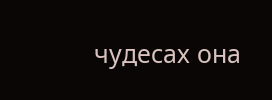чудесах она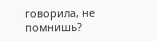говорила, не помнишь?